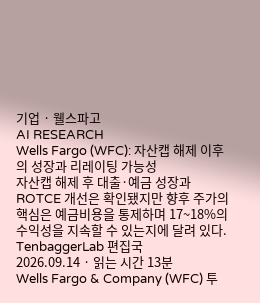기업 · 웰스파고
AI RESEARCH
Wells Fargo (WFC): 자산캡 해제 이후의 성장과 리레이팅 가능성
자산캡 해제 후 대출·예금 성장과 ROTCE 개선은 확인됐지만 향후 주가의 핵심은 예금비용을 통제하며 17~18%의 수익성을 지속할 수 있는지에 달려 있다.
TenbaggerLab 편집국
2026.09.14 · 읽는 시간 13분
Wells Fargo & Company (WFC) 투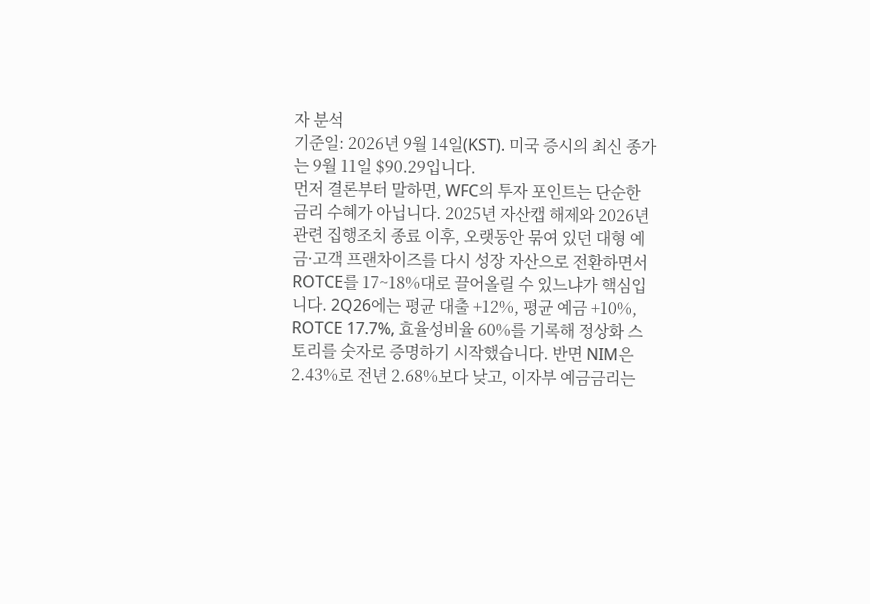자 분석
기준일: 2026년 9월 14일(KST). 미국 증시의 최신 종가는 9월 11일 $90.29입니다.
먼저 결론부터 말하면, WFC의 투자 포인트는 단순한 금리 수혜가 아닙니다. 2025년 자산캡 해제와 2026년 관련 집행조치 종료 이후, 오랫동안 묶여 있던 대형 예금·고객 프랜차이즈를 다시 성장 자산으로 전환하면서 ROTCE를 17~18%대로 끌어올릴 수 있느냐가 핵심입니다. 2Q26에는 평균 대출 +12%, 평균 예금 +10%, ROTCE 17.7%, 효율성비율 60%를 기록해 정상화 스토리를 숫자로 증명하기 시작했습니다. 반면 NIM은 2.43%로 전년 2.68%보다 낮고, 이자부 예금금리는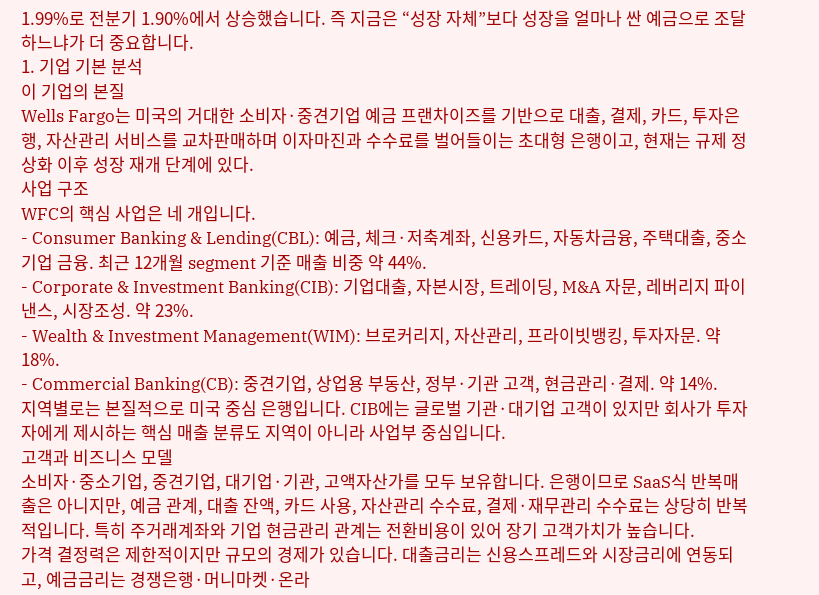1.99%로 전분기 1.90%에서 상승했습니다. 즉 지금은 “성장 자체”보다 성장을 얼마나 싼 예금으로 조달하느냐가 더 중요합니다.
1. 기업 기본 분석
이 기업의 본질
Wells Fargo는 미국의 거대한 소비자·중견기업 예금 프랜차이즈를 기반으로 대출, 결제, 카드, 투자은행, 자산관리 서비스를 교차판매하며 이자마진과 수수료를 벌어들이는 초대형 은행이고, 현재는 규제 정상화 이후 성장 재개 단계에 있다.
사업 구조
WFC의 핵심 사업은 네 개입니다.
- Consumer Banking & Lending(CBL): 예금, 체크·저축계좌, 신용카드, 자동차금융, 주택대출, 중소기업 금융. 최근 12개월 segment 기준 매출 비중 약 44%.
- Corporate & Investment Banking(CIB): 기업대출, 자본시장, 트레이딩, M&A 자문, 레버리지 파이낸스, 시장조성. 약 23%.
- Wealth & Investment Management(WIM): 브로커리지, 자산관리, 프라이빗뱅킹, 투자자문. 약 18%.
- Commercial Banking(CB): 중견기업, 상업용 부동산, 정부·기관 고객, 현금관리·결제. 약 14%.
지역별로는 본질적으로 미국 중심 은행입니다. CIB에는 글로벌 기관·대기업 고객이 있지만 회사가 투자자에게 제시하는 핵심 매출 분류도 지역이 아니라 사업부 중심입니다.
고객과 비즈니스 모델
소비자·중소기업, 중견기업, 대기업·기관, 고액자산가를 모두 보유합니다. 은행이므로 SaaS식 반복매출은 아니지만, 예금 관계, 대출 잔액, 카드 사용, 자산관리 수수료, 결제·재무관리 수수료는 상당히 반복적입니다. 특히 주거래계좌와 기업 현금관리 관계는 전환비용이 있어 장기 고객가치가 높습니다.
가격 결정력은 제한적이지만 규모의 경제가 있습니다. 대출금리는 신용스프레드와 시장금리에 연동되고, 예금금리는 경쟁은행·머니마켓·온라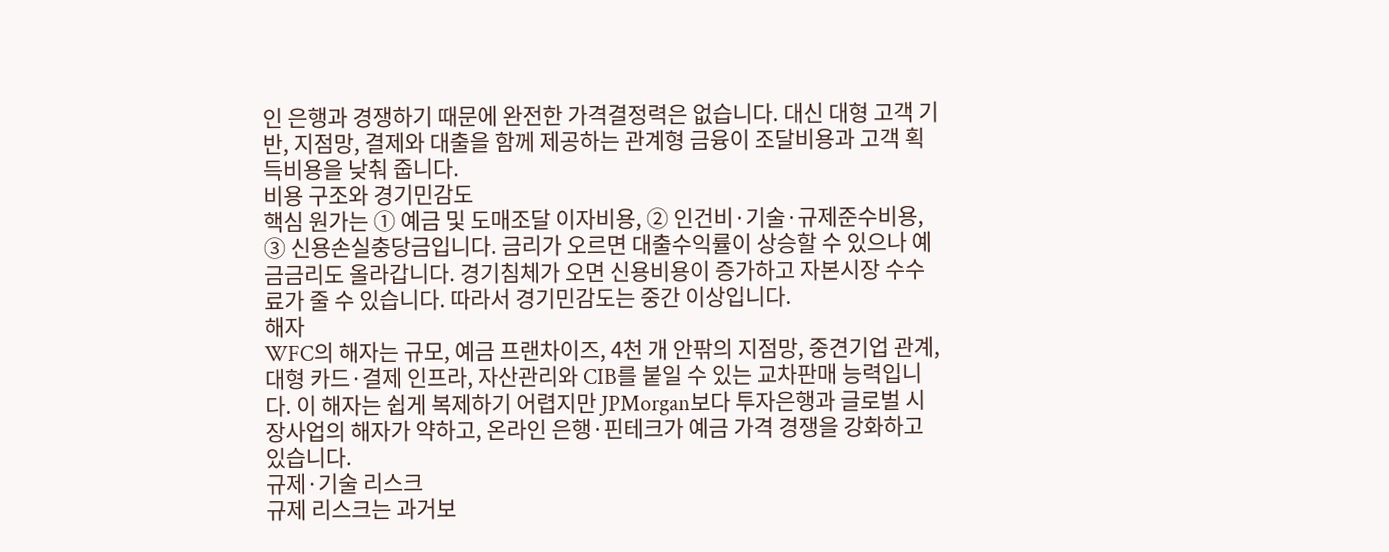인 은행과 경쟁하기 때문에 완전한 가격결정력은 없습니다. 대신 대형 고객 기반, 지점망, 결제와 대출을 함께 제공하는 관계형 금융이 조달비용과 고객 획득비용을 낮춰 줍니다.
비용 구조와 경기민감도
핵심 원가는 ① 예금 및 도매조달 이자비용, ② 인건비·기술·규제준수비용, ③ 신용손실충당금입니다. 금리가 오르면 대출수익률이 상승할 수 있으나 예금금리도 올라갑니다. 경기침체가 오면 신용비용이 증가하고 자본시장 수수료가 줄 수 있습니다. 따라서 경기민감도는 중간 이상입니다.
해자
WFC의 해자는 규모, 예금 프랜차이즈, 4천 개 안팎의 지점망, 중견기업 관계, 대형 카드·결제 인프라, 자산관리와 CIB를 붙일 수 있는 교차판매 능력입니다. 이 해자는 쉽게 복제하기 어렵지만 JPMorgan보다 투자은행과 글로벌 시장사업의 해자가 약하고, 온라인 은행·핀테크가 예금 가격 경쟁을 강화하고 있습니다.
규제·기술 리스크
규제 리스크는 과거보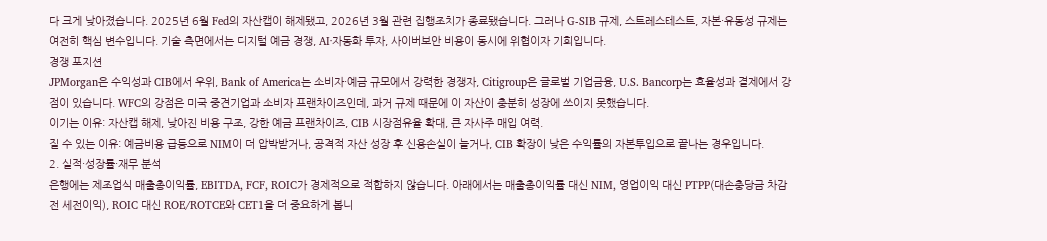다 크게 낮아졌습니다. 2025년 6월 Fed의 자산캡이 해제됐고, 2026년 3월 관련 집행조치가 종료됐습니다. 그러나 G-SIB 규제, 스트레스테스트, 자본·유동성 규제는 여전히 핵심 변수입니다. 기술 측면에서는 디지털 예금 경쟁, AI·자동화 투자, 사이버보안 비용이 동시에 위협이자 기회입니다.
경쟁 포지션
JPMorgan은 수익성과 CIB에서 우위, Bank of America는 소비자·예금 규모에서 강력한 경쟁자, Citigroup은 글로벌 기업금융, U.S. Bancorp는 효율성과 결제에서 강점이 있습니다. WFC의 강점은 미국 중견기업과 소비자 프랜차이즈인데, 과거 규제 때문에 이 자산이 충분히 성장에 쓰이지 못했습니다.
이기는 이유: 자산캡 해제, 낮아진 비용 구조, 강한 예금 프랜차이즈, CIB 시장점유율 확대, 큰 자사주 매입 여력.
질 수 있는 이유: 예금비용 급등으로 NIM이 더 압박받거나, 공격적 자산 성장 후 신용손실이 늘거나, CIB 확장이 낮은 수익률의 자본투입으로 끝나는 경우입니다.
2. 실적·성장률·재무 분석
은행에는 제조업식 매출총이익률, EBITDA, FCF, ROIC가 경제적으로 적합하지 않습니다. 아래에서는 매출총이익률 대신 NIM, 영업이익 대신 PTPP(대손충당금 차감 전 세전이익), ROIC 대신 ROE/ROTCE와 CET1을 더 중요하게 봅니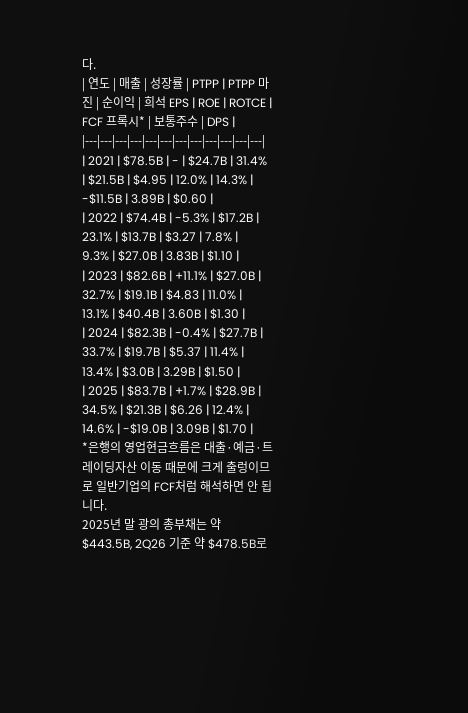다.
| 연도 | 매출 | 성장률 | PTPP | PTPP 마진 | 순이익 | 희석 EPS | ROE | ROTCE | FCF 프록시* | 보통주수 | DPS |
|---|---|---|---|---|---|---|---|---|---|---|---|
| 2021 | $78.5B | - | $24.7B | 31.4% | $21.5B | $4.95 | 12.0% | 14.3% | -$11.5B | 3.89B | $0.60 |
| 2022 | $74.4B | -5.3% | $17.2B | 23.1% | $13.7B | $3.27 | 7.8% | 9.3% | $27.0B | 3.83B | $1.10 |
| 2023 | $82.6B | +11.1% | $27.0B | 32.7% | $19.1B | $4.83 | 11.0% | 13.1% | $40.4B | 3.60B | $1.30 |
| 2024 | $82.3B | -0.4% | $27.7B | 33.7% | $19.7B | $5.37 | 11.4% | 13.4% | $3.0B | 3.29B | $1.50 |
| 2025 | $83.7B | +1.7% | $28.9B | 34.5% | $21.3B | $6.26 | 12.4% | 14.6% | -$19.0B | 3.09B | $1.70 |
*은행의 영업현금흐름은 대출·예금·트레이딩자산 이동 때문에 크게 출렁이므로 일반기업의 FCF처럼 해석하면 안 됩니다.
2025년 말 광의 총부채는 약 $443.5B, 2Q26 기준 약 $478.5B로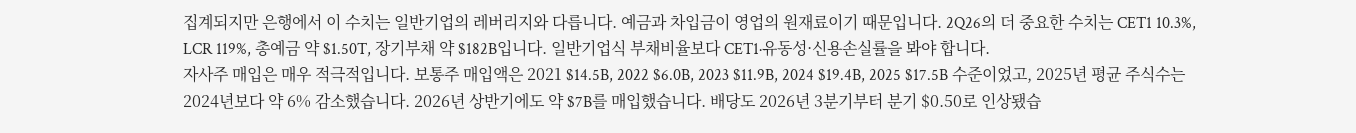집계되지만 은행에서 이 수치는 일반기업의 레버리지와 다릅니다. 예금과 차입금이 영업의 원재료이기 때문입니다. 2Q26의 더 중요한 수치는 CET1 10.3%, LCR 119%, 총예금 약 $1.50T, 장기부채 약 $182B입니다. 일반기업식 부채비율보다 CET1·유동성·신용손실률을 봐야 합니다.
자사주 매입은 매우 적극적입니다. 보통주 매입액은 2021 $14.5B, 2022 $6.0B, 2023 $11.9B, 2024 $19.4B, 2025 $17.5B 수준이었고, 2025년 평균 주식수는 2024년보다 약 6% 감소했습니다. 2026년 상반기에도 약 $7B를 매입했습니다. 배당도 2026년 3분기부터 분기 $0.50로 인상됐습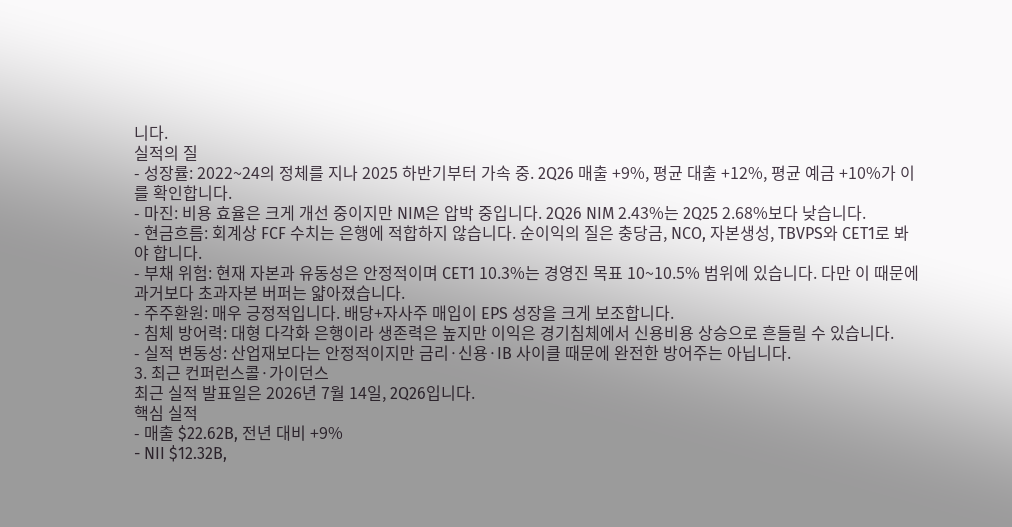니다.
실적의 질
- 성장률: 2022~24의 정체를 지나 2025 하반기부터 가속 중. 2Q26 매출 +9%, 평균 대출 +12%, 평균 예금 +10%가 이를 확인합니다.
- 마진: 비용 효율은 크게 개선 중이지만 NIM은 압박 중입니다. 2Q26 NIM 2.43%는 2Q25 2.68%보다 낮습니다.
- 현금흐름: 회계상 FCF 수치는 은행에 적합하지 않습니다. 순이익의 질은 충당금, NCO, 자본생성, TBVPS와 CET1로 봐야 합니다.
- 부채 위험: 현재 자본과 유동성은 안정적이며 CET1 10.3%는 경영진 목표 10~10.5% 범위에 있습니다. 다만 이 때문에 과거보다 초과자본 버퍼는 얇아졌습니다.
- 주주환원: 매우 긍정적입니다. 배당+자사주 매입이 EPS 성장을 크게 보조합니다.
- 침체 방어력: 대형 다각화 은행이라 생존력은 높지만 이익은 경기침체에서 신용비용 상승으로 흔들릴 수 있습니다.
- 실적 변동성: 산업재보다는 안정적이지만 금리·신용·IB 사이클 때문에 완전한 방어주는 아닙니다.
3. 최근 컨퍼런스콜·가이던스
최근 실적 발표일은 2026년 7월 14일, 2Q26입니다.
핵심 실적
- 매출 $22.62B, 전년 대비 +9%
- NII $12.32B,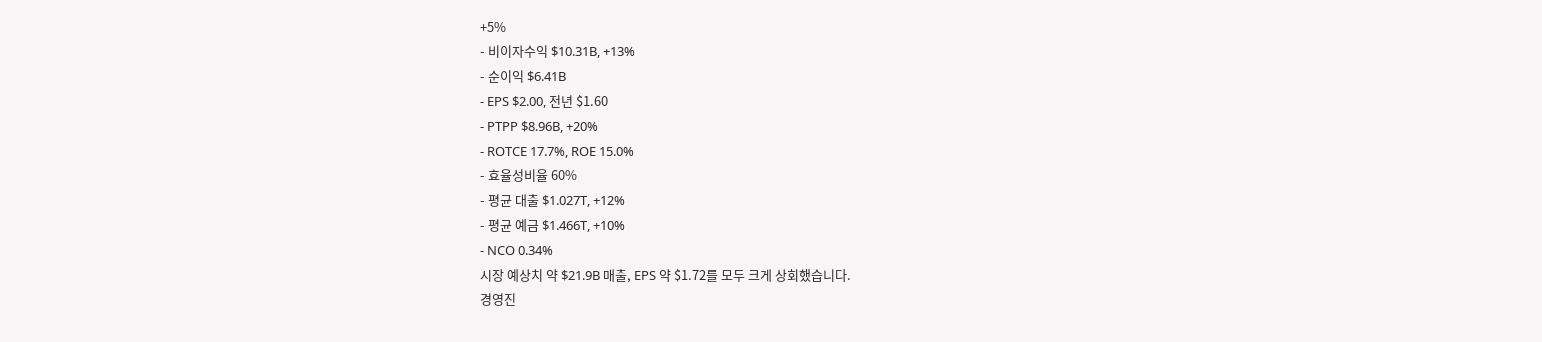+5%
- 비이자수익 $10.31B, +13%
- 순이익 $6.41B
- EPS $2.00, 전년 $1.60
- PTPP $8.96B, +20%
- ROTCE 17.7%, ROE 15.0%
- 효율성비율 60%
- 평균 대출 $1.027T, +12%
- 평균 예금 $1.466T, +10%
- NCO 0.34%
시장 예상치 약 $21.9B 매출, EPS 약 $1.72를 모두 크게 상회했습니다.
경영진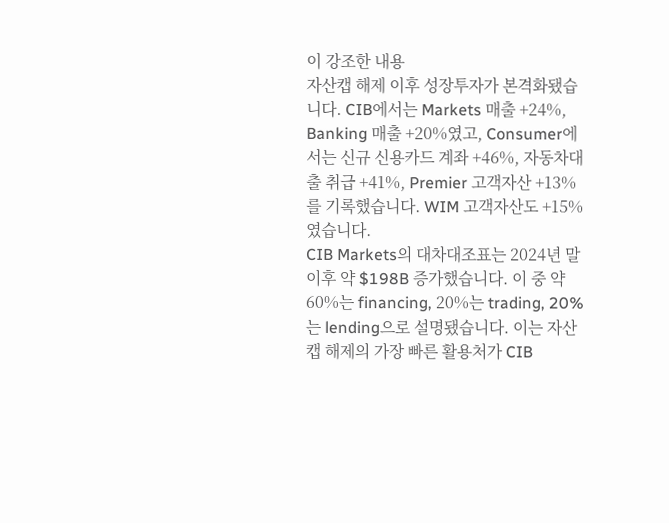이 강조한 내용
자산캡 해제 이후 성장투자가 본격화됐습니다. CIB에서는 Markets 매출 +24%, Banking 매출 +20%였고, Consumer에서는 신규 신용카드 계좌 +46%, 자동차대출 취급 +41%, Premier 고객자산 +13%를 기록했습니다. WIM 고객자산도 +15%였습니다.
CIB Markets의 대차대조표는 2024년 말 이후 약 $198B 증가했습니다. 이 중 약 60%는 financing, 20%는 trading, 20%는 lending으로 설명됐습니다. 이는 자산캡 해제의 가장 빠른 활용처가 CIB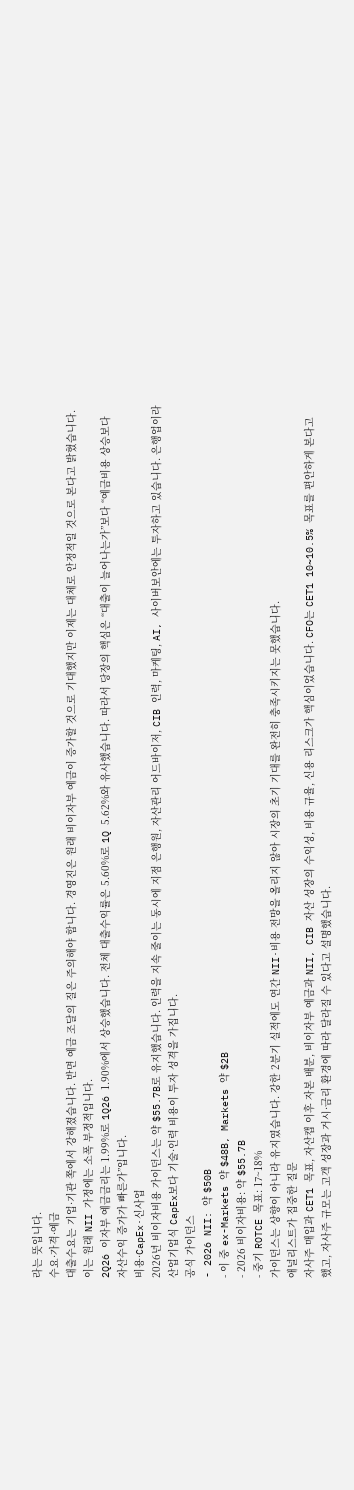라는 뜻입니다.
수요·가격·예금
대출수요는 기업·기관 쪽에서 강해졌습니다. 반면 예금 조달의 질은 주의해야 합니다. 경영진은 원래 비이자부 예금이 증가할 것으로 기대했지만 이제는 대체로 안정적일 것으로 본다고 밝혔습니다. 이는 원래 NII 가정에는 소폭 부정적입니다.
2Q26 이자부 예금금리는 1.99%로 1Q26 1.90%에서 상승했습니다. 전체 대출수익률은 5.60%로 1Q 5.62%와 유사했습니다. 따라서 당장의 핵심은 “대출이 늘어나는가”보다 “예금비용 상승보다 자산수익 증가가 빠른가”입니다.
비용·CapEx·신사업
2026년 비이자비용 가이던스는 약 $55.7B로 유지했습니다. 인력을 지속 줄이는 동시에 지점 은행원, 자산관리 어드바이저, CIB 인력, 마케팅, AI, 사이버보안에는 투자하고 있습니다. 은행업이라 산업기업식 CapEx보다 기술·인력 비용이 투자 성격을 가집니다.
공식 가이던스
- 2026 NII: 약 $50B
- 이 중 ex-Markets 약 $48B, Markets 약 $2B
- 2026 비이자비용: 약 $55.7B
- 중기 ROTCE 목표: 17~18%
가이던스는 상향이 아니라 유지였습니다. 강한 2분기 실적에도 연간 NII·비용 전망을 올리지 않아 시장의 초기 기대를 완전히 충족시키지는 못했습니다.
애널리스트가 집중한 질문
자사주 매입과 CET1 목표, 자산캡 이후 자본 배분, 비이자부 예금과 NII, CIB 자산 성장의 수익성, 비용 규율, 신용 리스크가 핵심이었습니다. CFO는 CET1 10~10.5% 목표를 편안하게 본다고 했고, 자사주 규모는 고객 성장과 거시·금리 환경에 따라 달라질 수 있다고 설명했습니다.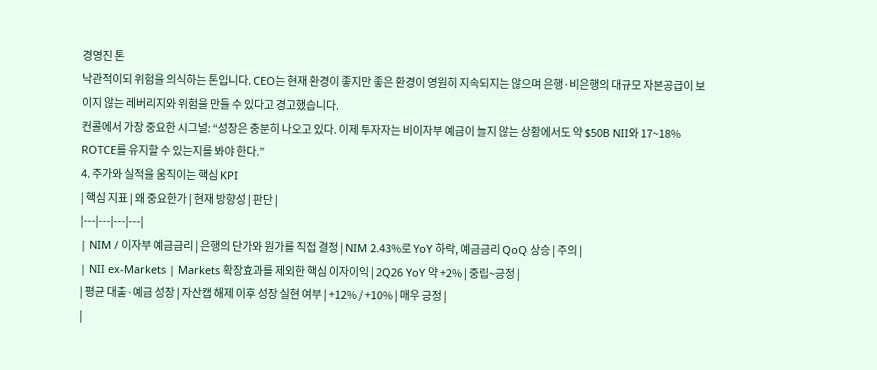경영진 톤
낙관적이되 위험을 의식하는 톤입니다. CEO는 현재 환경이 좋지만 좋은 환경이 영원히 지속되지는 않으며 은행·비은행의 대규모 자본공급이 보이지 않는 레버리지와 위험을 만들 수 있다고 경고했습니다.
컨콜에서 가장 중요한 시그널: “성장은 충분히 나오고 있다. 이제 투자자는 비이자부 예금이 늘지 않는 상황에서도 약 $50B NII와 17~18% ROTCE를 유지할 수 있는지를 봐야 한다.”
4. 주가와 실적을 움직이는 핵심 KPI
| 핵심 지표 | 왜 중요한가 | 현재 방향성 | 판단 |
|---|---|---|---|
| NIM / 이자부 예금금리 | 은행의 단가와 원가를 직접 결정 | NIM 2.43%로 YoY 하락, 예금금리 QoQ 상승 | 주의 |
| NII ex-Markets | Markets 확장효과를 제외한 핵심 이자이익 | 2Q26 YoY 약 +2% | 중립~긍정 |
| 평균 대출·예금 성장 | 자산캡 해제 이후 성장 실현 여부 | +12% / +10% | 매우 긍정 |
|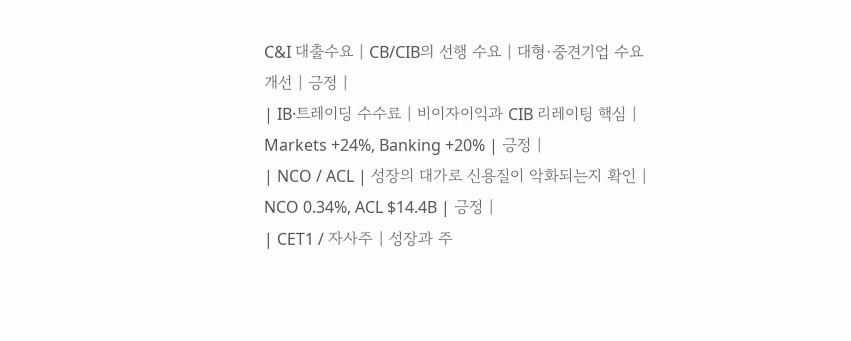C&I 대출수요 | CB/CIB의 선행 수요 | 대형·중견기업 수요 개선 | 긍정 |
| IB·트레이딩 수수료 | 비이자이익과 CIB 리레이팅 핵심 | Markets +24%, Banking +20% | 긍정 |
| NCO / ACL | 성장의 대가로 신용질이 악화되는지 확인 | NCO 0.34%, ACL $14.4B | 긍정 |
| CET1 / 자사주 | 성장과 주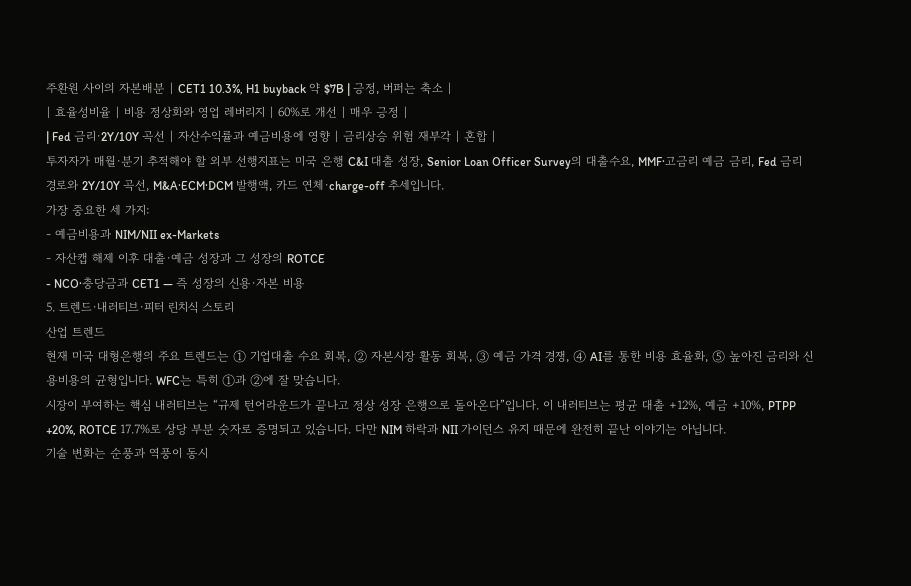주환원 사이의 자본배분 | CET1 10.3%, H1 buyback 약 $7B | 긍정, 버퍼는 축소 |
| 효율성비율 | 비용 정상화와 영업 레버리지 | 60%로 개선 | 매우 긍정 |
| Fed 금리·2Y/10Y 곡선 | 자산수익률과 예금비용에 영향 | 금리상승 위험 재부각 | 혼합 |
투자자가 매월·분기 추적해야 할 외부 선행지표는 미국 은행 C&I 대출 성장, Senior Loan Officer Survey의 대출수요, MMF·고금리 예금 금리, Fed 금리경로와 2Y/10Y 곡선, M&A·ECM·DCM 발행액, 카드 연체·charge-off 추세입니다.
가장 중요한 세 가지:
- 예금비용과 NIM/NII ex-Markets
- 자산캡 해제 이후 대출·예금 성장과 그 성장의 ROTCE
- NCO·충당금과 CET1 — 즉 성장의 신용·자본 비용
5. 트렌드·내러티브·피터 린치식 스토리
산업 트렌드
현재 미국 대형은행의 주요 트렌드는 ① 기업대출 수요 회복, ② 자본시장 활동 회복, ③ 예금 가격 경쟁, ④ AI를 통한 비용 효율화, ⑤ 높아진 금리와 신용비용의 균형입니다. WFC는 특히 ①과 ②에 잘 맞습니다.
시장이 부여하는 핵심 내러티브는 “규제 턴어라운드가 끝나고 정상 성장 은행으로 돌아온다”입니다. 이 내러티브는 평균 대출 +12%, 예금 +10%, PTPP +20%, ROTCE 17.7%로 상당 부분 숫자로 증명되고 있습니다. 다만 NIM 하락과 NII 가이던스 유지 때문에 완전히 끝난 이야기는 아닙니다.
기술 변화는 순풍과 역풍이 동시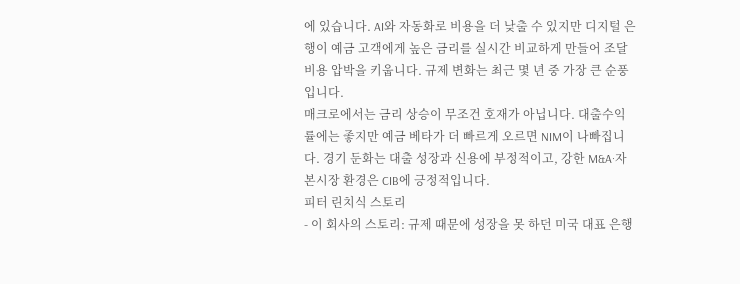에 있습니다. AI와 자동화로 비용을 더 낮출 수 있지만 디지털 은행이 예금 고객에게 높은 금리를 실시간 비교하게 만들어 조달비용 압박을 키웁니다. 규제 변화는 최근 몇 년 중 가장 큰 순풍입니다.
매크로에서는 금리 상승이 무조건 호재가 아닙니다. 대출수익률에는 좋지만 예금 베타가 더 빠르게 오르면 NIM이 나빠집니다. 경기 둔화는 대출 성장과 신용에 부정적이고, 강한 M&A·자본시장 환경은 CIB에 긍정적입니다.
피터 린치식 스토리
- 이 회사의 스토리: 규제 때문에 성장을 못 하던 미국 대표 은행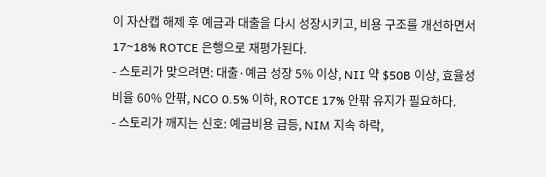이 자산캡 해제 후 예금과 대출을 다시 성장시키고, 비용 구조를 개선하면서 17~18% ROTCE 은행으로 재평가된다.
- 스토리가 맞으려면: 대출·예금 성장 5% 이상, NII 약 $50B 이상, 효율성비율 60% 안팎, NCO 0.5% 이하, ROTCE 17% 안팎 유지가 필요하다.
- 스토리가 깨지는 신호: 예금비용 급등, NIM 지속 하락,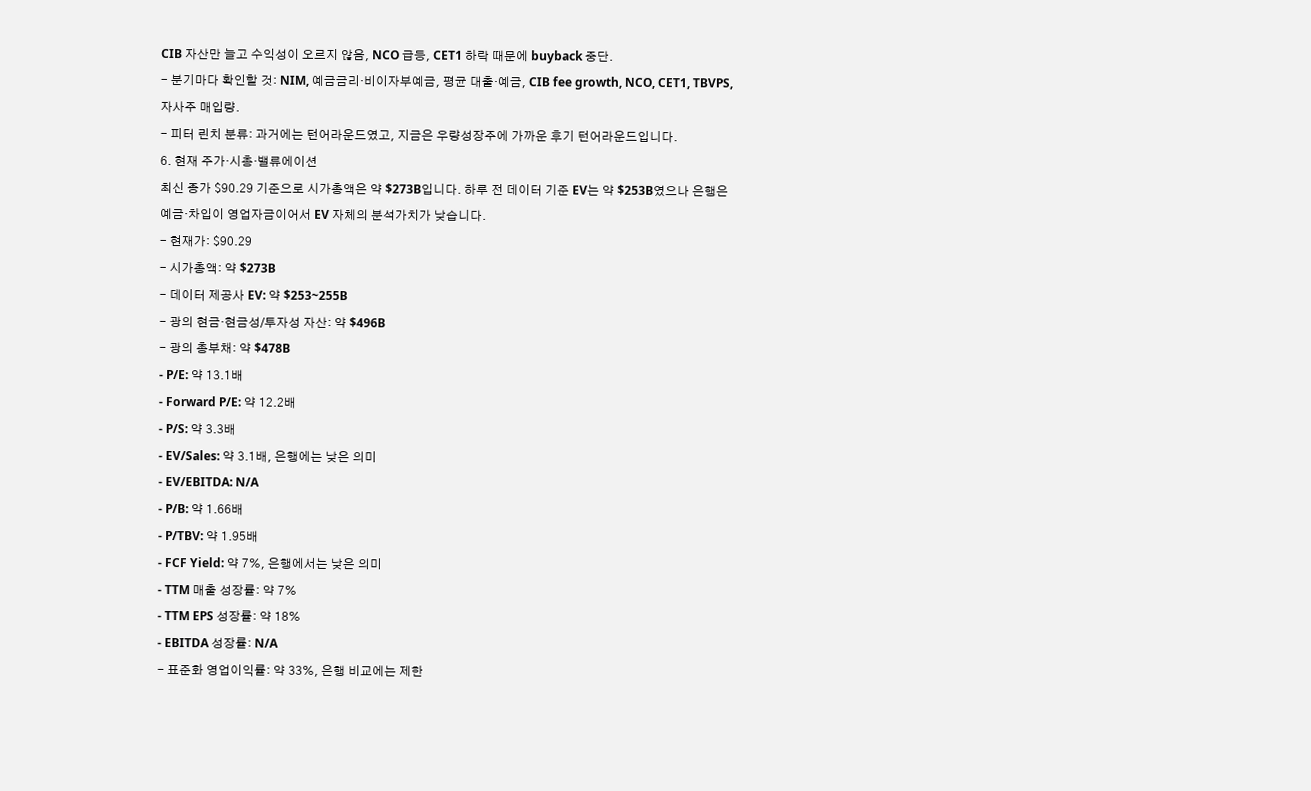CIB 자산만 늘고 수익성이 오르지 않음, NCO 급등, CET1 하락 때문에 buyback 중단.
- 분기마다 확인할 것: NIM, 예금금리·비이자부예금, 평균 대출·예금, CIB fee growth, NCO, CET1, TBVPS, 자사주 매입량.
- 피터 린치 분류: 과거에는 턴어라운드였고, 지금은 우량성장주에 가까운 후기 턴어라운드입니다.
6. 현재 주가·시총·밸류에이션
최신 종가 $90.29 기준으로 시가총액은 약 $273B입니다. 하루 전 데이터 기준 EV는 약 $253B였으나 은행은 예금·차입이 영업자금이어서 EV 자체의 분석가치가 낮습니다.
- 현재가: $90.29
- 시가총액: 약 $273B
- 데이터 제공사 EV: 약 $253~255B
- 광의 현금·현금성/투자성 자산: 약 $496B
- 광의 총부채: 약 $478B
- P/E: 약 13.1배
- Forward P/E: 약 12.2배
- P/S: 약 3.3배
- EV/Sales: 약 3.1배, 은행에는 낮은 의미
- EV/EBITDA: N/A
- P/B: 약 1.66배
- P/TBV: 약 1.95배
- FCF Yield: 약 7%, 은행에서는 낮은 의미
- TTM 매출 성장률: 약 7%
- TTM EPS 성장률: 약 18%
- EBITDA 성장률: N/A
- 표준화 영업이익률: 약 33%, 은행 비교에는 제한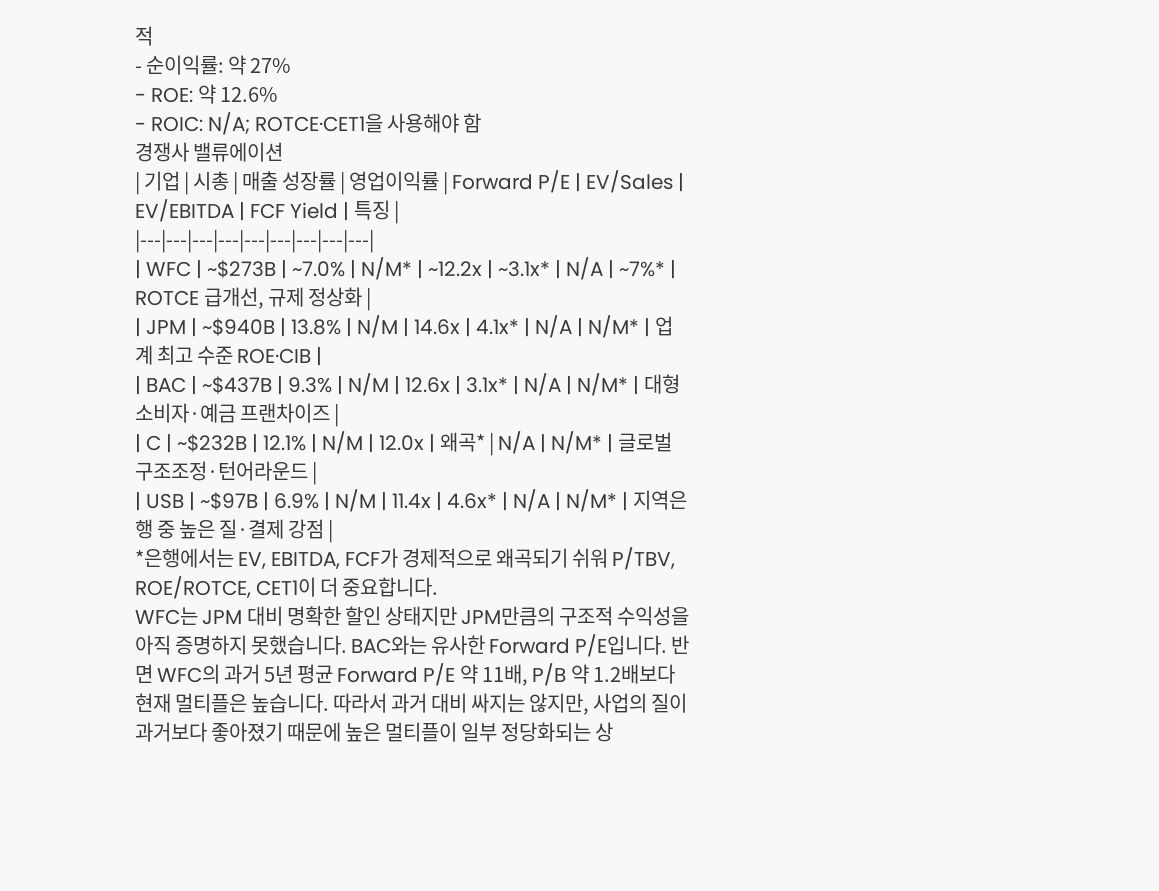적
- 순이익률: 약 27%
- ROE: 약 12.6%
- ROIC: N/A; ROTCE·CET1을 사용해야 함
경쟁사 밸류에이션
| 기업 | 시총 | 매출 성장률 | 영업이익률 | Forward P/E | EV/Sales | EV/EBITDA | FCF Yield | 특징 |
|---|---|---|---|---|---|---|---|---|
| WFC | ~$273B | ~7.0% | N/M* | ~12.2x | ~3.1x* | N/A | ~7%* | ROTCE 급개선, 규제 정상화 |
| JPM | ~$940B | 13.8% | N/M | 14.6x | 4.1x* | N/A | N/M* | 업계 최고 수준 ROE·CIB |
| BAC | ~$437B | 9.3% | N/M | 12.6x | 3.1x* | N/A | N/M* | 대형 소비자·예금 프랜차이즈 |
| C | ~$232B | 12.1% | N/M | 12.0x | 왜곡* | N/A | N/M* | 글로벌 구조조정·턴어라운드 |
| USB | ~$97B | 6.9% | N/M | 11.4x | 4.6x* | N/A | N/M* | 지역은행 중 높은 질·결제 강점 |
*은행에서는 EV, EBITDA, FCF가 경제적으로 왜곡되기 쉬워 P/TBV, ROE/ROTCE, CET1이 더 중요합니다.
WFC는 JPM 대비 명확한 할인 상태지만 JPM만큼의 구조적 수익성을 아직 증명하지 못했습니다. BAC와는 유사한 Forward P/E입니다. 반면 WFC의 과거 5년 평균 Forward P/E 약 11배, P/B 약 1.2배보다 현재 멀티플은 높습니다. 따라서 과거 대비 싸지는 않지만, 사업의 질이 과거보다 좋아졌기 때문에 높은 멀티플이 일부 정당화되는 상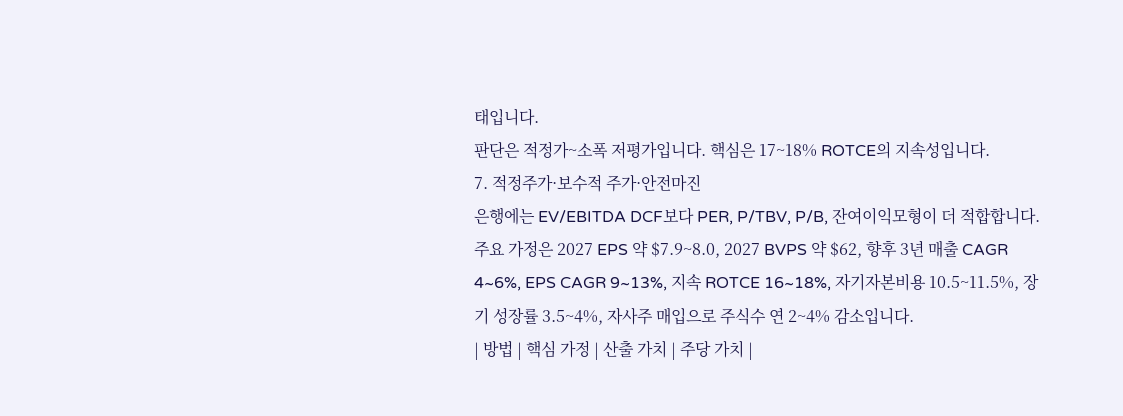태입니다.
판단은 적정가~소폭 저평가입니다. 핵심은 17~18% ROTCE의 지속성입니다.
7. 적정주가·보수적 주가·안전마진
은행에는 EV/EBITDA DCF보다 PER, P/TBV, P/B, 잔여이익모형이 더 적합합니다.
주요 가정은 2027 EPS 약 $7.9~8.0, 2027 BVPS 약 $62, 향후 3년 매출 CAGR 4~6%, EPS CAGR 9~13%, 지속 ROTCE 16~18%, 자기자본비용 10.5~11.5%, 장기 성장률 3.5~4%, 자사주 매입으로 주식수 연 2~4% 감소입니다.
| 방법 | 핵심 가정 | 산출 가치 | 주당 가치 |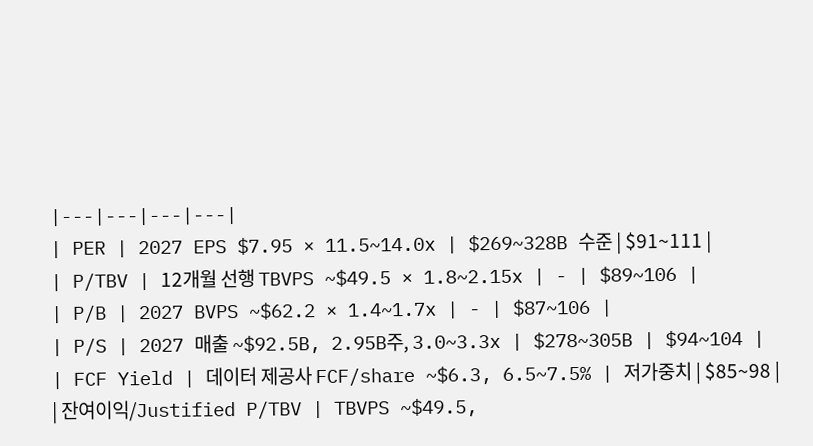|---|---|---|---|
| PER | 2027 EPS $7.95 × 11.5~14.0x | $269~328B 수준 | $91~111 |
| P/TBV | 12개월 선행 TBVPS ~$49.5 × 1.8~2.15x | - | $89~106 |
| P/B | 2027 BVPS ~$62.2 × 1.4~1.7x | - | $87~106 |
| P/S | 2027 매출 ~$92.5B, 2.95B주, 3.0~3.3x | $278~305B | $94~104 |
| FCF Yield | 데이터 제공사 FCF/share ~$6.3, 6.5~7.5% | 저가중치 | $85~98 |
| 잔여이익/Justified P/TBV | TBVPS ~$49.5,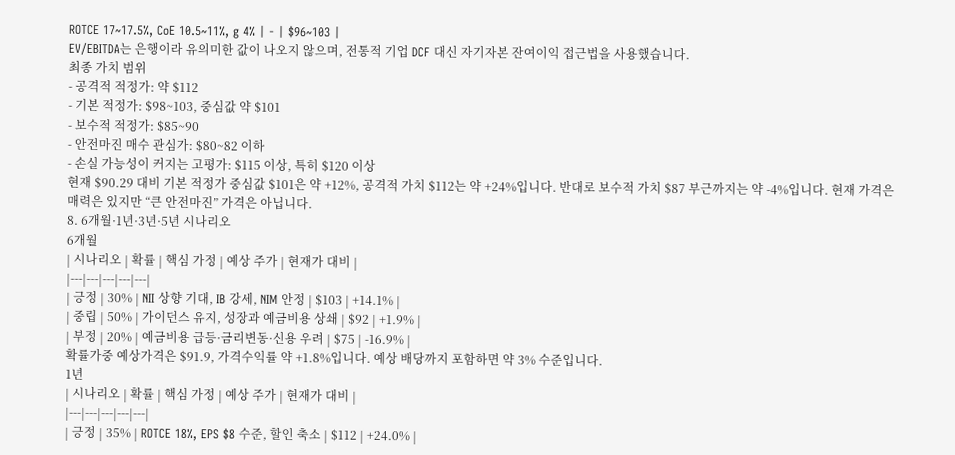ROTCE 17~17.5%, CoE 10.5~11%, g 4% | - | $96~103 |
EV/EBITDA는 은행이라 유의미한 값이 나오지 않으며, 전통적 기업 DCF 대신 자기자본 잔여이익 접근법을 사용했습니다.
최종 가치 범위
- 공격적 적정가: 약 $112
- 기본 적정가: $98~103, 중심값 약 $101
- 보수적 적정가: $85~90
- 안전마진 매수 관심가: $80~82 이하
- 손실 가능성이 커지는 고평가: $115 이상, 특히 $120 이상
현재 $90.29 대비 기본 적정가 중심값 $101은 약 +12%, 공격적 가치 $112는 약 +24%입니다. 반대로 보수적 가치 $87 부근까지는 약 -4%입니다. 현재 가격은 매력은 있지만 “큰 안전마진” 가격은 아닙니다.
8. 6개월·1년·3년·5년 시나리오
6개월
| 시나리오 | 확률 | 핵심 가정 | 예상 주가 | 현재가 대비 |
|---|---|---|---|---|
| 긍정 | 30% | NII 상향 기대, IB 강세, NIM 안정 | $103 | +14.1% |
| 중립 | 50% | 가이던스 유지, 성장과 예금비용 상쇄 | $92 | +1.9% |
| 부정 | 20% | 예금비용 급등·금리변동·신용 우려 | $75 | -16.9% |
확률가중 예상가격은 $91.9, 가격수익률 약 +1.8%입니다. 예상 배당까지 포함하면 약 3% 수준입니다.
1년
| 시나리오 | 확률 | 핵심 가정 | 예상 주가 | 현재가 대비 |
|---|---|---|---|---|
| 긍정 | 35% | ROTCE 18%, EPS $8 수준, 할인 축소 | $112 | +24.0% |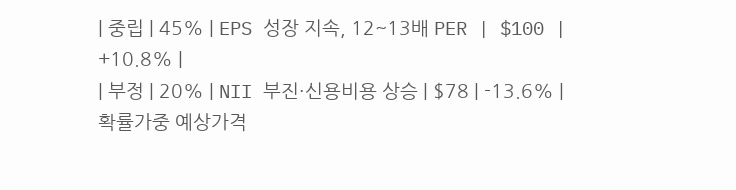| 중립 | 45% | EPS 성장 지속, 12~13배 PER | $100 | +10.8% |
| 부정 | 20% | NII 부진·신용비용 상승 | $78 | -13.6% |
확률가중 예상가격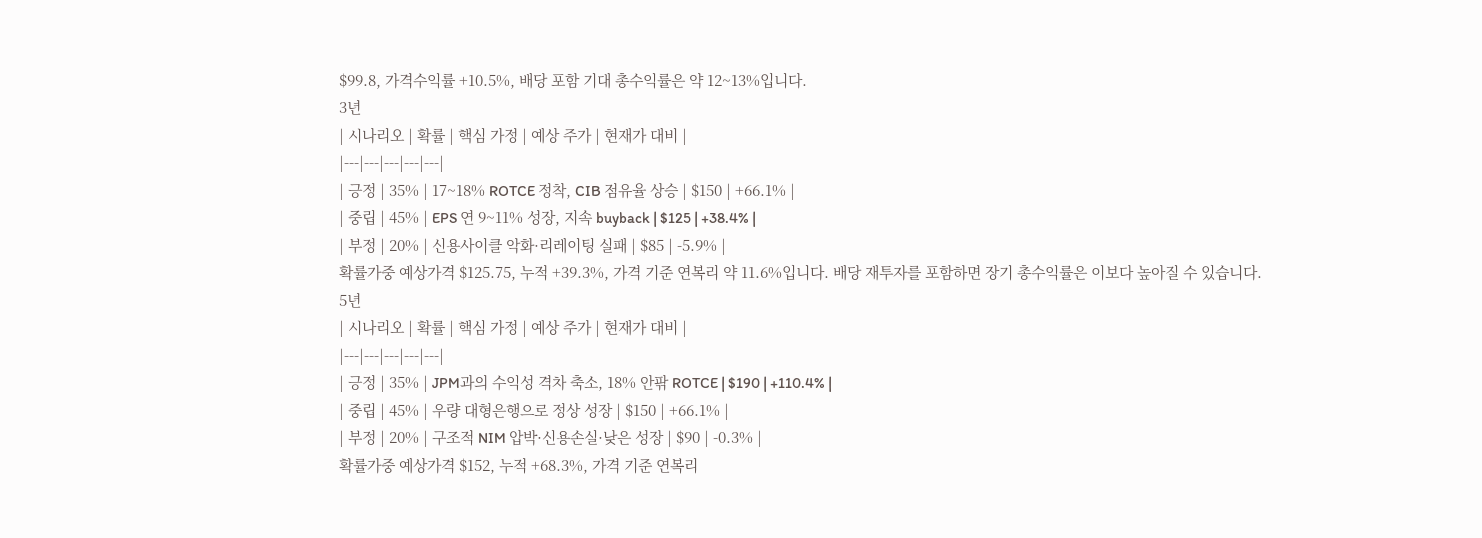$99.8, 가격수익률 +10.5%, 배당 포함 기대 총수익률은 약 12~13%입니다.
3년
| 시나리오 | 확률 | 핵심 가정 | 예상 주가 | 현재가 대비 |
|---|---|---|---|---|
| 긍정 | 35% | 17~18% ROTCE 정착, CIB 점유율 상승 | $150 | +66.1% |
| 중립 | 45% | EPS 연 9~11% 성장, 지속 buyback | $125 | +38.4% |
| 부정 | 20% | 신용사이클 악화·리레이팅 실패 | $85 | -5.9% |
확률가중 예상가격 $125.75, 누적 +39.3%, 가격 기준 연복리 약 11.6%입니다. 배당 재투자를 포함하면 장기 총수익률은 이보다 높아질 수 있습니다.
5년
| 시나리오 | 확률 | 핵심 가정 | 예상 주가 | 현재가 대비 |
|---|---|---|---|---|
| 긍정 | 35% | JPM과의 수익성 격차 축소, 18% 안팎 ROTCE | $190 | +110.4% |
| 중립 | 45% | 우량 대형은행으로 정상 성장 | $150 | +66.1% |
| 부정 | 20% | 구조적 NIM 압박·신용손실·낮은 성장 | $90 | -0.3% |
확률가중 예상가격 $152, 누적 +68.3%, 가격 기준 연복리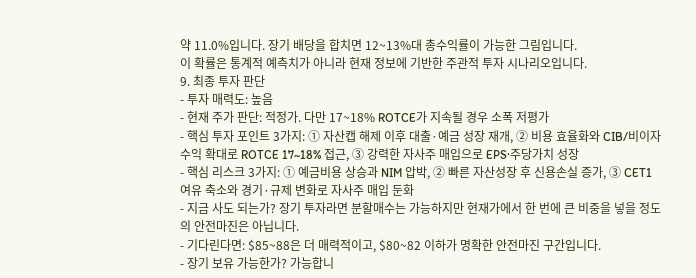약 11.0%입니다. 장기 배당을 합치면 12~13%대 총수익률이 가능한 그림입니다.
이 확률은 통계적 예측치가 아니라 현재 정보에 기반한 주관적 투자 시나리오입니다.
9. 최종 투자 판단
- 투자 매력도: 높음
- 현재 주가 판단: 적정가. 다만 17~18% ROTCE가 지속될 경우 소폭 저평가
- 핵심 투자 포인트 3가지: ① 자산캡 해제 이후 대출·예금 성장 재개, ② 비용 효율화와 CIB/비이자수익 확대로 ROTCE 17~18% 접근, ③ 강력한 자사주 매입으로 EPS·주당가치 성장
- 핵심 리스크 3가지: ① 예금비용 상승과 NIM 압박, ② 빠른 자산성장 후 신용손실 증가, ③ CET1 여유 축소와 경기·규제 변화로 자사주 매입 둔화
- 지금 사도 되는가? 장기 투자라면 분할매수는 가능하지만 현재가에서 한 번에 큰 비중을 넣을 정도의 안전마진은 아닙니다.
- 기다린다면: $85~88은 더 매력적이고, $80~82 이하가 명확한 안전마진 구간입니다.
- 장기 보유 가능한가? 가능합니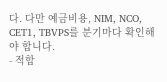다. 다만 예금비용, NIM, NCO, CET1, TBVPS를 분기마다 확인해야 합니다.
- 적합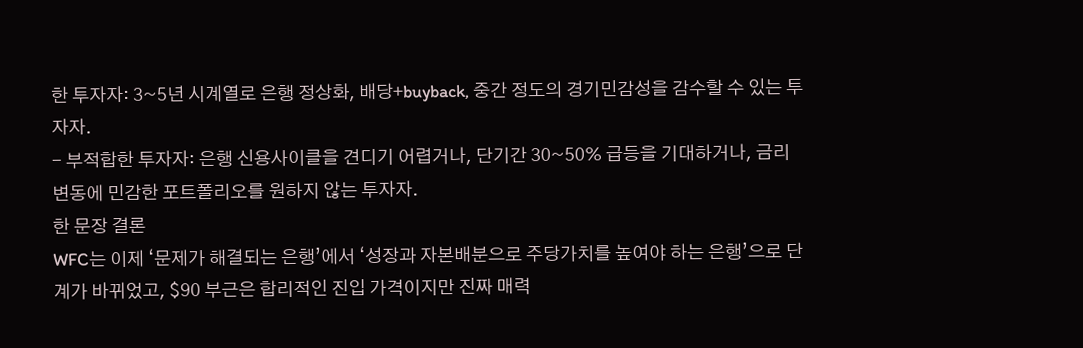한 투자자: 3~5년 시계열로 은행 정상화, 배당+buyback, 중간 정도의 경기민감성을 감수할 수 있는 투자자.
- 부적합한 투자자: 은행 신용사이클을 견디기 어렵거나, 단기간 30~50% 급등을 기대하거나, 금리 변동에 민감한 포트폴리오를 원하지 않는 투자자.
한 문장 결론
WFC는 이제 ‘문제가 해결되는 은행’에서 ‘성장과 자본배분으로 주당가치를 높여야 하는 은행’으로 단계가 바뀌었고, $90 부근은 합리적인 진입 가격이지만 진짜 매력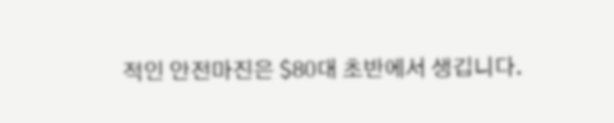적인 안전마진은 $80대 초반에서 생깁니다.